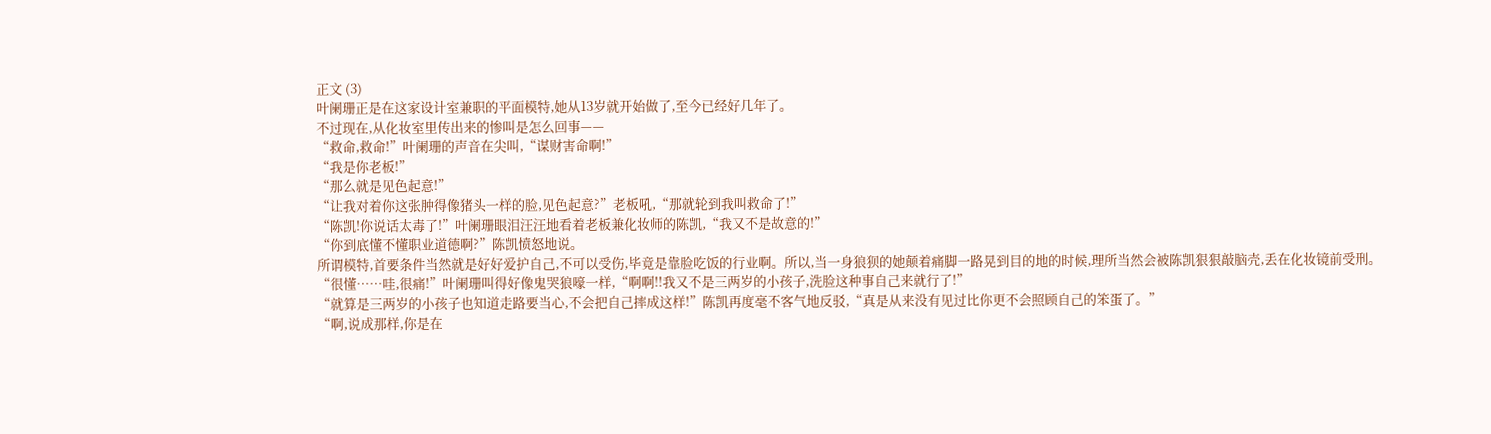正文 (3)
叶阑珊正是在这家设计室兼职的平面模特,她从13岁就开始做了,至今已经好几年了。
不过现在,从化妆室里传出来的惨叫是怎么回事——
“救命,救命!”叶阑珊的声音在尖叫,“谋财害命啊!”
“我是你老板!”
“那么就是见色起意!”
“让我对着你这张肿得像猪头一样的脸,见色起意?”老板吼,“那就轮到我叫救命了!”
“陈凯!你说话太毒了!”叶阑珊眼泪汪汪地看着老板兼化妆师的陈凯,“我又不是故意的!”
“你到底懂不懂职业道德啊?”陈凯愤怒地说。
所谓模特,首要条件当然就是好好爱护自己,不可以受伤,毕竟是靠脸吃饭的行业啊。所以,当一身狼狈的她颠着痛脚一路晃到目的地的时候,理所当然会被陈凯狠狠敲脑壳,丢在化妆镜前受刑。
“很懂……哇,很痛!”叶阑珊叫得好像鬼哭狼嚎一样,“啊啊!!我又不是三两岁的小孩子,洗脸这种事自己来就行了!”
“就算是三两岁的小孩子也知道走路要当心,不会把自己摔成这样!”陈凯再度毫不客气地反驳,“真是从来没有见过比你更不会照顾自己的笨蛋了。”
“啊,说成那样,你是在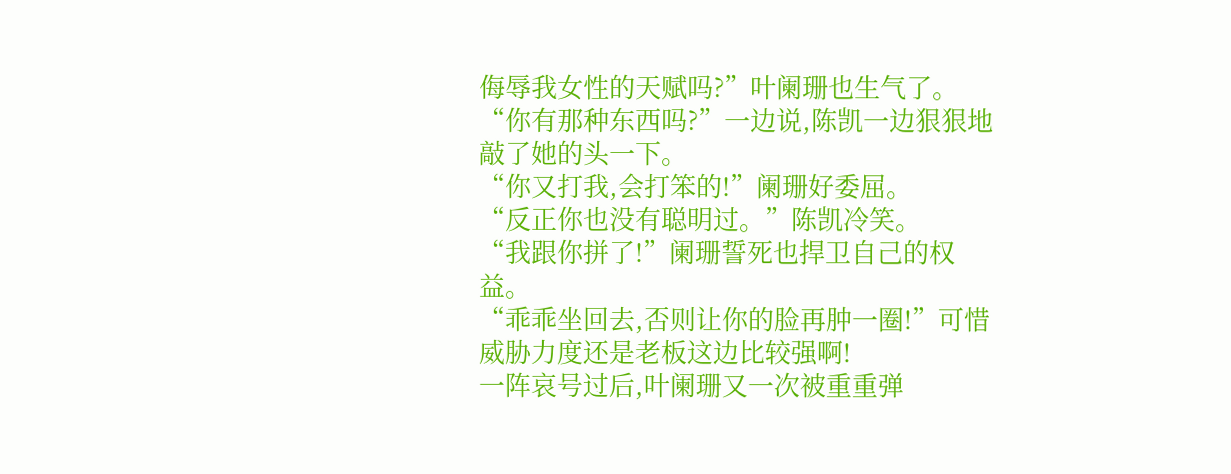侮辱我女性的天赋吗?”叶阑珊也生气了。
“你有那种东西吗?”一边说,陈凯一边狠狠地敲了她的头一下。
“你又打我,会打笨的!”阑珊好委屈。
“反正你也没有聪明过。”陈凯冷笑。
“我跟你拼了!”阑珊誓死也捍卫自己的权益。
“乖乖坐回去,否则让你的脸再肿一圈!”可惜威胁力度还是老板这边比较强啊!
一阵哀号过后,叶阑珊又一次被重重弹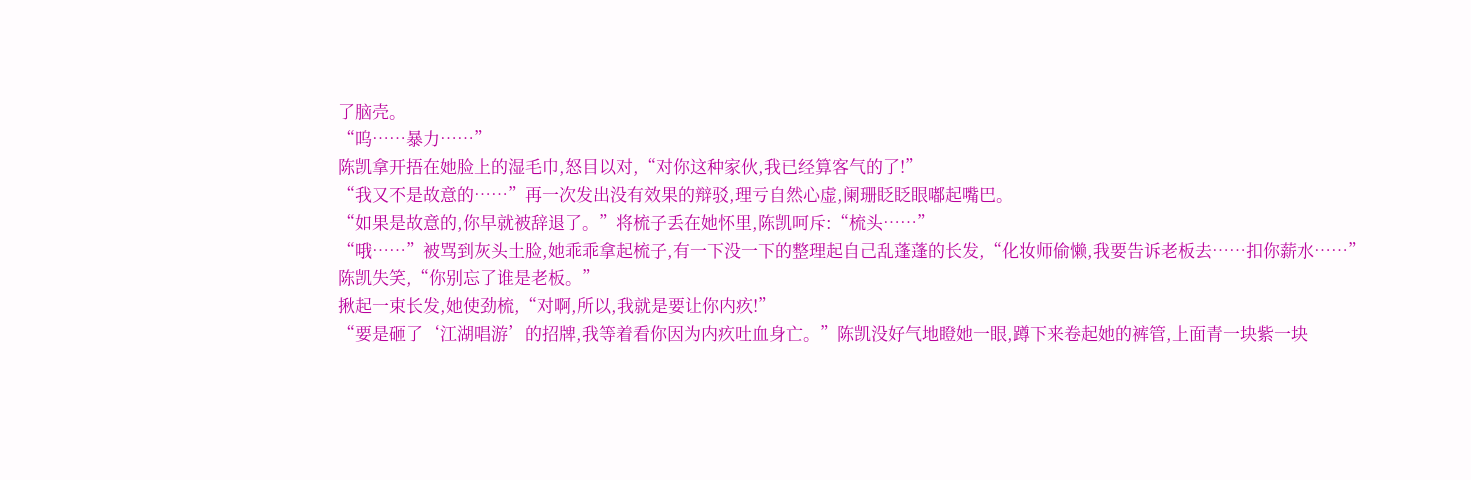了脑壳。
“呜……暴力……”
陈凯拿开捂在她脸上的湿毛巾,怒目以对,“对你这种家伙,我已经算客气的了!”
“我又不是故意的……”再一次发出没有效果的辩驳,理亏自然心虚,阑珊眨眨眼嘟起嘴巴。
“如果是故意的,你早就被辞退了。”将梳子丢在她怀里,陈凯呵斥:“梳头……”
“哦……”被骂到灰头土脸,她乖乖拿起梳子,有一下没一下的整理起自己乱蓬蓬的长发,“化妆师偷懒,我要告诉老板去……扣你薪水……”
陈凯失笑,“你别忘了谁是老板。”
揪起一束长发,她使劲梳,“对啊,所以,我就是要让你内疚!”
“要是砸了‘江湖唱游’的招牌,我等着看你因为内疚吐血身亡。”陈凯没好气地瞪她一眼,蹲下来卷起她的裤管,上面青一块紫一块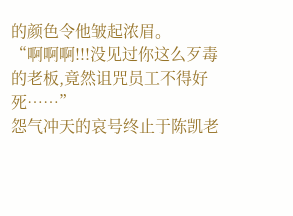的颜色令他皱起浓眉。
“啊啊啊!!!没见过你这么歹毒的老板,竟然诅咒员工不得好死……”
怨气冲天的哀号终止于陈凯老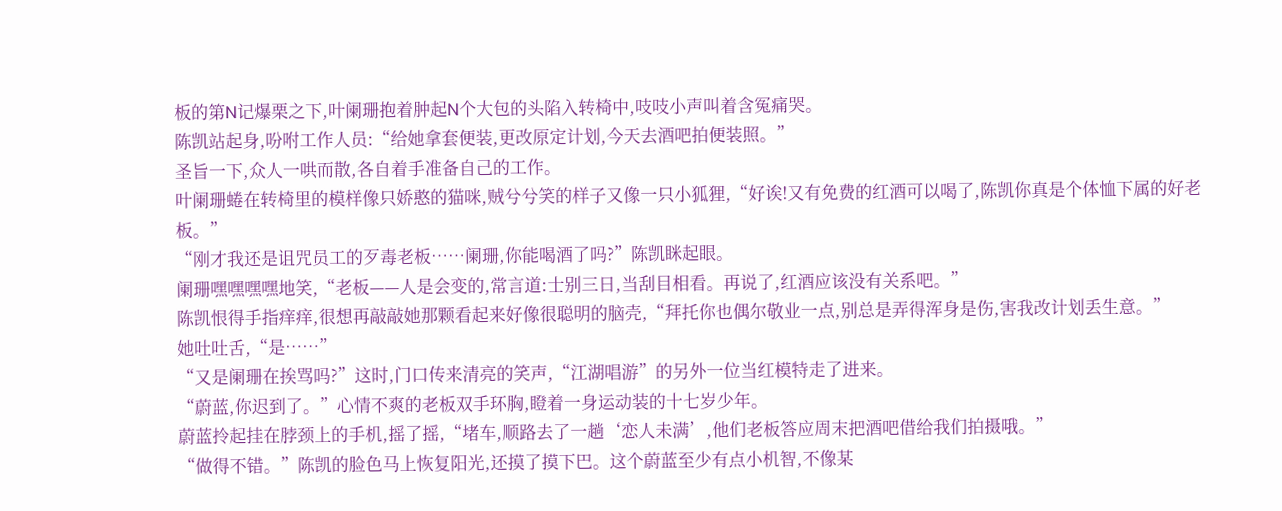板的第N记爆栗之下,叶阑珊抱着肿起N个大包的头陷入转椅中,吱吱小声叫着含冤痛哭。
陈凯站起身,吩咐工作人员:“给她拿套便装,更改原定计划,今天去酒吧拍便装照。”
圣旨一下,众人一哄而散,各自着手准备自己的工作。
叶阑珊蜷在转椅里的模样像只娇憨的猫咪,贼兮兮笑的样子又像一只小狐狸,“好诶!又有免费的红酒可以喝了,陈凯你真是个体恤下属的好老板。”
“刚才我还是诅咒员工的歹毒老板……阑珊,你能喝酒了吗?”陈凯眯起眼。
阑珊嘿嘿嘿嘿地笑,“老板——人是会变的,常言道:士别三日,当刮目相看。再说了,红酒应该没有关系吧。”
陈凯恨得手指痒痒,很想再敲敲她那颗看起来好像很聪明的脑壳,“拜托你也偶尔敬业一点,别总是弄得浑身是伤,害我改计划丢生意。”
她吐吐舌,“是……”
“又是阑珊在挨骂吗?”这时,门口传来清亮的笑声,“江湖唱游”的另外一位当红模特走了进来。
“蔚蓝,你迟到了。”心情不爽的老板双手环胸,瞪着一身运动装的十七岁少年。
蔚蓝拎起挂在脖颈上的手机,摇了摇,“堵车,顺路去了一趟‘恋人未满’,他们老板答应周末把酒吧借给我们拍摄哦。”
“做得不错。”陈凯的脸色马上恢复阳光,还摸了摸下巴。这个蔚蓝至少有点小机智,不像某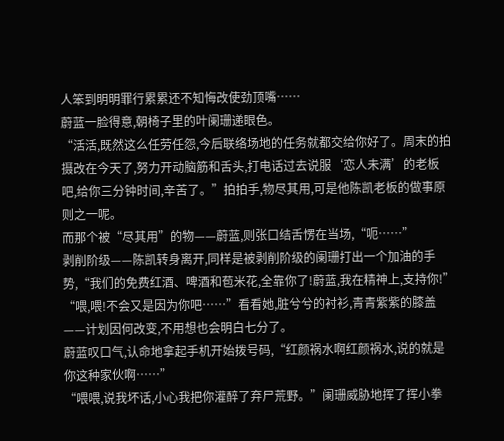人笨到明明罪行累累还不知悔改使劲顶嘴……
蔚蓝一脸得意,朝椅子里的叶阑珊递眼色。
“活活,既然这么任劳任怨,今后联络场地的任务就都交给你好了。周末的拍摄改在今天了,努力开动脑筋和舌头,打电话过去说服‘恋人未满’的老板吧,给你三分钟时间,辛苦了。”拍拍手,物尽其用,可是他陈凯老板的做事原则之一呢。
而那个被“尽其用”的物——蔚蓝,则张口结舌愣在当场,“呃……”
剥削阶级——陈凯转身离开,同样是被剥削阶级的阑珊打出一个加油的手势,“我们的免费红酒、啤酒和苞米花,全靠你了!蔚蓝,我在精神上,支持你!”
“喂,喂!不会又是因为你吧……”看看她,脏兮兮的衬衫,青青紫紫的膝盖——计划因何改变,不用想也会明白七分了。
蔚蓝叹口气,认命地拿起手机开始拨号码,“红颜祸水啊红颜祸水,说的就是你这种家伙啊……”
“喂喂,说我坏话,小心我把你灌醉了弃尸荒野。”阑珊威胁地挥了挥小拳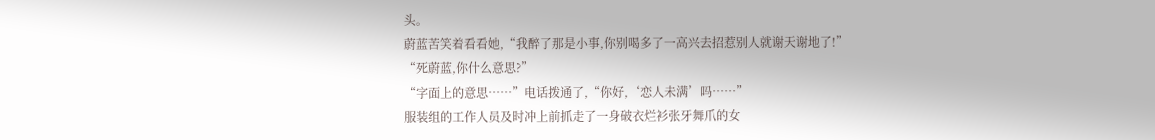头。
蔚蓝苦笑着看看她,“我醉了那是小事,你别喝多了一高兴去招惹别人就谢天谢地了!”
“死蔚蓝,你什么意思?”
“字面上的意思……”电话拨通了,“你好,‘恋人未满’吗……”
服装组的工作人员及时冲上前抓走了一身破衣烂衫张牙舞爪的女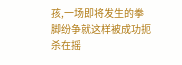孩,一场即将发生的拳脚纷争就这样被成功扼杀在摇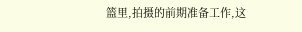篮里,拍摄的前期准备工作,这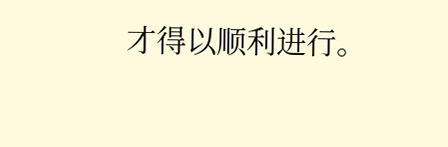才得以顺利进行。